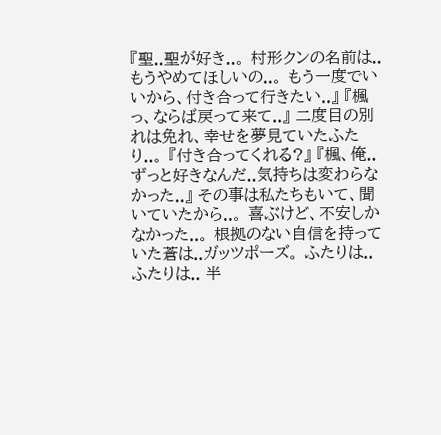『聖..聖が好き..。 村形クンの名前は..もうやめてほしいの..。 もう一度でいいから、付き合って行きたい..』 『楓っ、ならば戻って来て..』 二度目の別れは免れ、幸せを夢見ていたふたり..。 『付き合ってくれる?』 『楓、俺..ずっと好きなんだ..気持ちは変わらなかった..』 その事は私たちもいて、聞いていたから..。 喜ぶけど、不安しかなかった..。 根拠のない自信を持っていた蒼は..ガッツポーズ。 ふたりは..ふたりは.. 半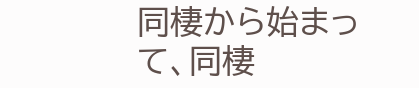同棲から始まって、同棲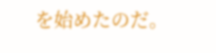を始めたのだ。